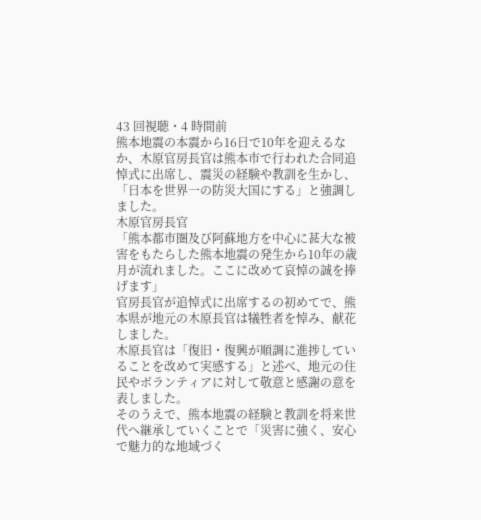43 回視聴・4 時間前
熊本地震の本震から16日で10年を迎えるなか、木原官房長官は熊本市で行われた合同追悼式に出席し、震災の経験や教訓を生かし、「日本を世界一の防災大国にする」と強調しました。
木原官房長官
「熊本都市圏及び阿蘇地方を中心に甚大な被害をもたらした熊本地震の発生から10年の歳月が流れました。ここに改めて哀悼の誠を捧げます」
官房長官が追悼式に出席するの初めてで、熊本県が地元の木原長官は犠牲者を悼み、献花しました。
木原長官は「復旧・復興が順調に進捗していることを改めて実感する」と述べ、地元の住民やボランティアに対して敬意と感謝の意を表しました。
そのうえで、熊本地震の経験と教訓を将来世代へ継承していくことで「災害に強く、安心で魅力的な地域づく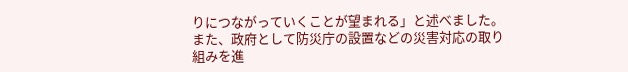りにつながっていくことが望まれる」と述べました。
また、政府として防災庁の設置などの災害対応の取り組みを進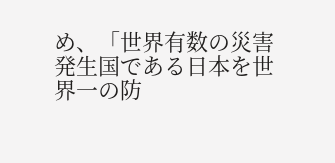め、「世界有数の災害発生国である日本を世界一の防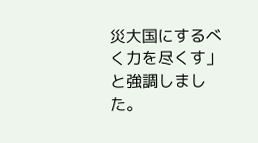災大国にするべく力を尽くす」と強調しました。